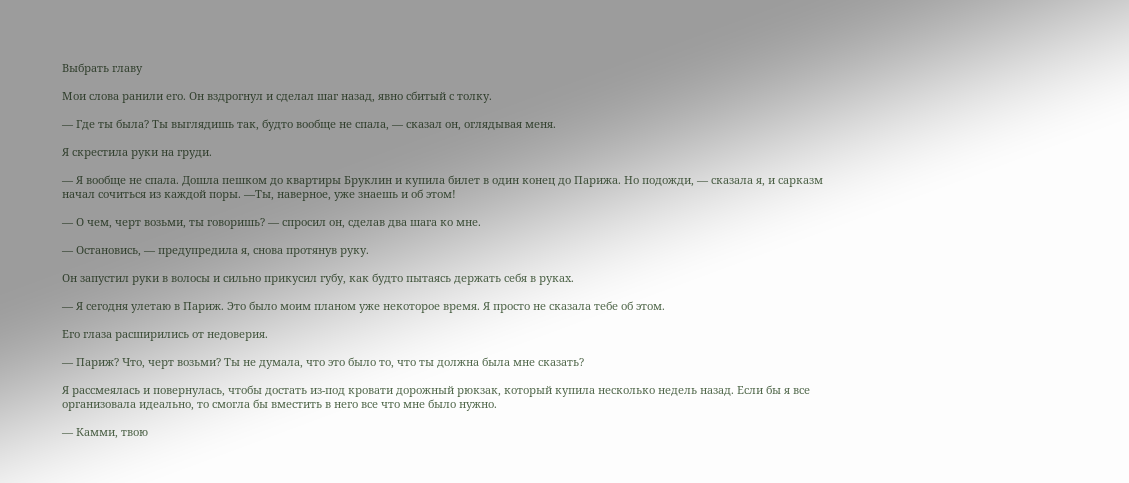Выбрать главу

Мои слова ранили его. Он вздрогнул и сделал шаг назад, явно сбитый с толку.

— Где ты была? Ты выглядишь так, будто вообще не спала, — сказал он, оглядывая меня.

Я скрестила руки на груди.

— Я вообще не спала. Дошла пешком до квартиры Бруклин и купила билет в один конец до Парижа. Но подожди, — сказала я, и сарказм начал сочиться из каждой поры. —Ты, наверное, уже знаешь и об этом!

— О чем, черт возьми, ты говоришь? — спросил он, сделав два шага ко мне.

— Остановись, — предупредила я, снова протянув руку.

Он запустил руки в волосы и сильно прикусил губу, как будто пытаясь держать себя в руках.

— Я сегодня улетаю в Париж. Это было моим планом уже некоторое время. Я просто не сказала тебе об этом.

Его глаза расширились от недоверия.

— Париж? Что, черт возьми? Ты не думала, что это было то, что ты должна была мне сказать?

Я рассмеялась и повернулась, чтобы достать из-под кровати дорожный рюкзак, который купила несколько недель назад. Если бы я все организовала идеально, то смогла бы вместить в него все что мне было нужно.

— Камми, твою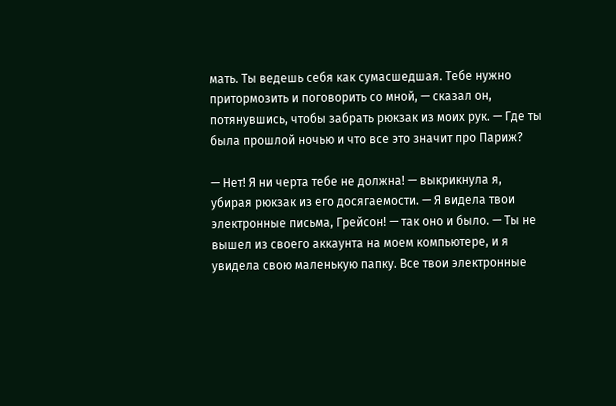мать. Ты ведешь себя как сумасшедшая. Тебе нужно притормозить и поговорить со мной, — сказал он, потянувшись, чтобы забрать рюкзак из моих рук. — Где ты была прошлой ночью и что все это значит про Париж?

— Нет! Я ни черта тебе не должна! — выкрикнула я, убирая рюкзак из его досягаемости. — Я видела твои электронные письма, Грейсон! — так оно и было. — Ты не вышел из своего аккаунта на моем компьютере, и я увидела свою маленькую папку. Все твои электронные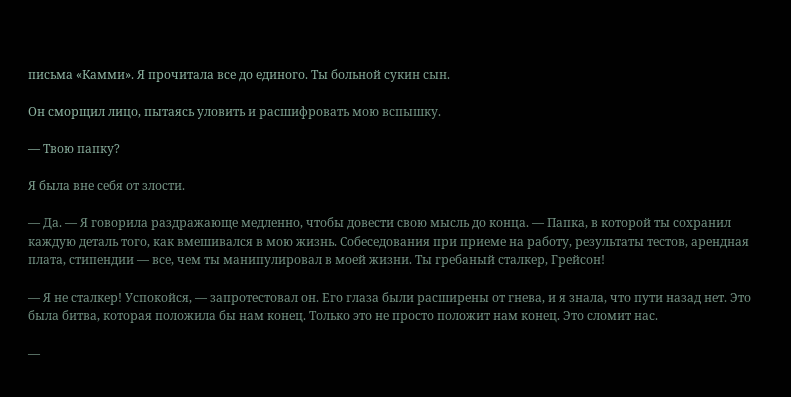письма «Камми». Я прочитала все до единого. Ты больной сукин сын.

Он сморщил лицо, пытаясь уловить и расшифровать мою вспышку.

— Твою папку?

Я была вне себя от злости.

— Да. — Я говорила раздражающе медленно, чтобы довести свою мысль до конца. — Папка, в которой ты сохранил каждую деталь того, как вмешивался в мою жизнь. Собеседования при приеме на работу, результаты тестов, арендная плата, стипендии — все, чем ты манипулировал в моей жизни. Ты гребаный сталкер, Грейсон!

— Я не сталкер! Успокойся, — запротестовал он. Его глаза были расширены от гнева, и я знала, что пути назад нет. Это была битва, которая положила бы нам конец. Только это не просто положит нам конец. Это сломит нас.

—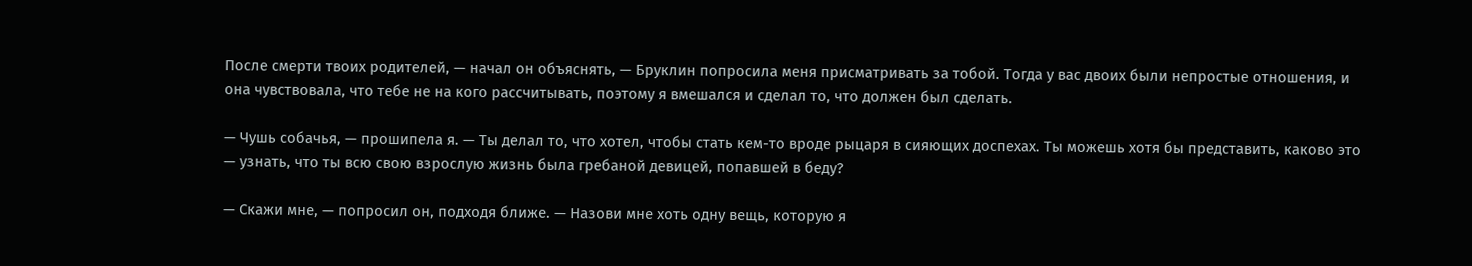После смерти твоих родителей, — начал он объяснять, — Бруклин попросила меня присматривать за тобой. Тогда у вас двоих были непростые отношения, и она чувствовала, что тебе не на кого рассчитывать, поэтому я вмешался и сделал то, что должен был сделать.

— Чушь собачья, — прошипела я. — Ты делал то, что хотел, чтобы стать кем-то вроде рыцаря в сияющих доспехах. Ты можешь хотя бы представить, каково это — узнать, что ты всю свою взрослую жизнь была гребаной девицей, попавшей в беду?

— Скажи мне, — попросил он, подходя ближе. — Назови мне хоть одну вещь, которую я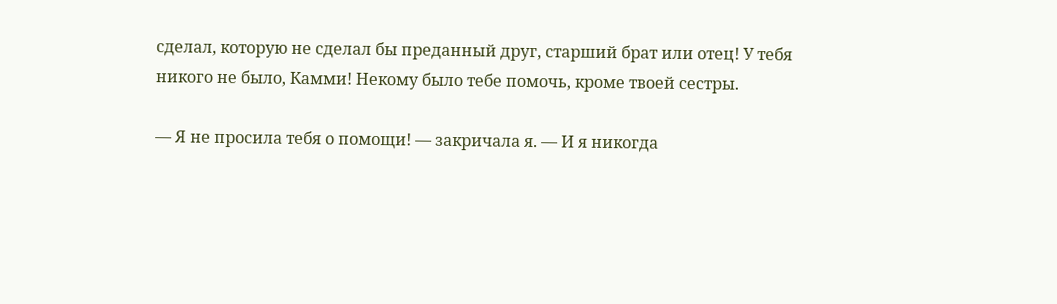сделал, которую не сделал бы преданный друг, старший брат или отец! У тебя никого не было, Камми! Некому было тебе помочь, кроме твоей сестры.

— Я не просила тебя о помощи! — закричала я. — И я никогда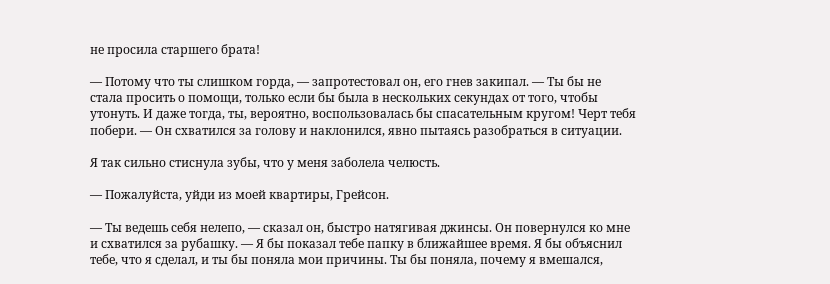не просила старшего брата!

— Потому что ты слишком горда, — запротестовал он, его гнев закипал. — Ты бы не стала просить о помощи, только если бы была в нескольких секундах от того, чтобы утонуть. И даже тогда, ты, вероятно, воспользовалась бы спасательным кругом! Черт тебя побери. — Он схватился за голову и наклонился, явно пытаясь разобраться в ситуации.

Я так сильно стиснула зубы, что у меня заболела челюсть.

— Пожалуйста, уйди из моей квартиры, Грейсон.

— Ты ведешь себя нелепо, — сказал он, быстро натягивая джинсы. Он повернулся ко мне и схватился за рубашку. — Я бы показал тебе папку в ближайшее время. Я бы объяснил тебе, что я сделал, и ты бы поняла мои причины. Ты бы поняла, почему я вмешался,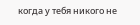когда у тебя никого не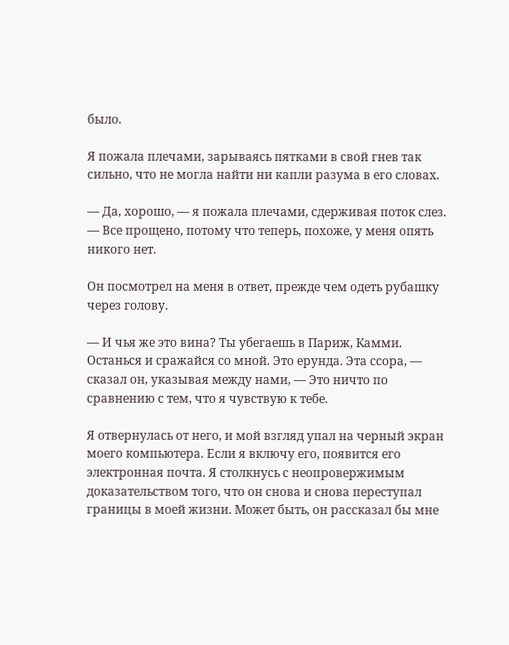было.

Я пожала плечами, зарываясь пятками в свой гнев так сильно, что не могла найти ни капли разума в его словах.

— Да, хорошо, — я пожала плечами, сдерживая поток слез. — Все прощено, потому что теперь, похоже, у меня опять никого нет.

Он посмотрел на меня в ответ, прежде чем одеть рубашку через голову.

— И чья же это вина? Ты убегаешь в Париж, Камми. Останься и сражайся со мной. Это ерунда. Эта ссора, — сказал он, указывая между нами, — Это ничто по сравнению с тем, что я чувствую к тебе.

Я отвернулась от него, и мой взгляд упал на черный экран моего компьютера. Если я включу его, появится его электронная почта. Я столкнусь с неопровержимым доказательством того, что он снова и снова переступал границы в моей жизни. Может быть, он рассказал бы мне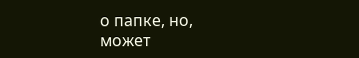о папке, но, может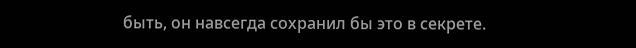быть, он навсегда сохранил бы это в секрете.